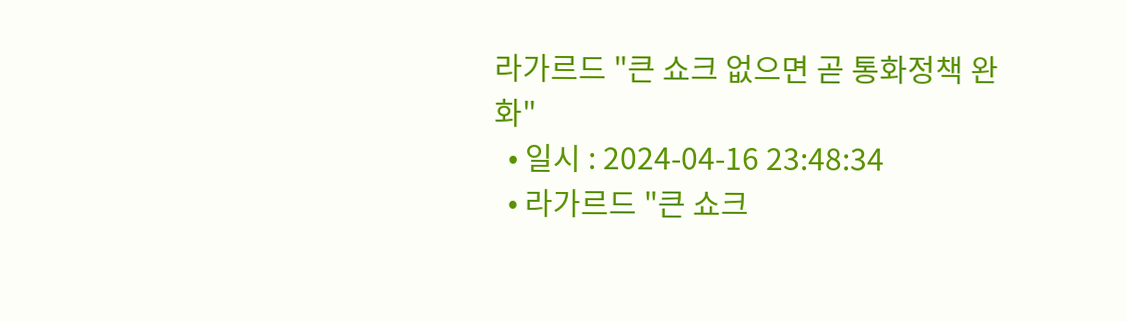라가르드 "큰 쇼크 없으면 곧 통화정책 완화"
  • 일시 : 2024-04-16 23:48:34
  • 라가르드 "큰 쇼크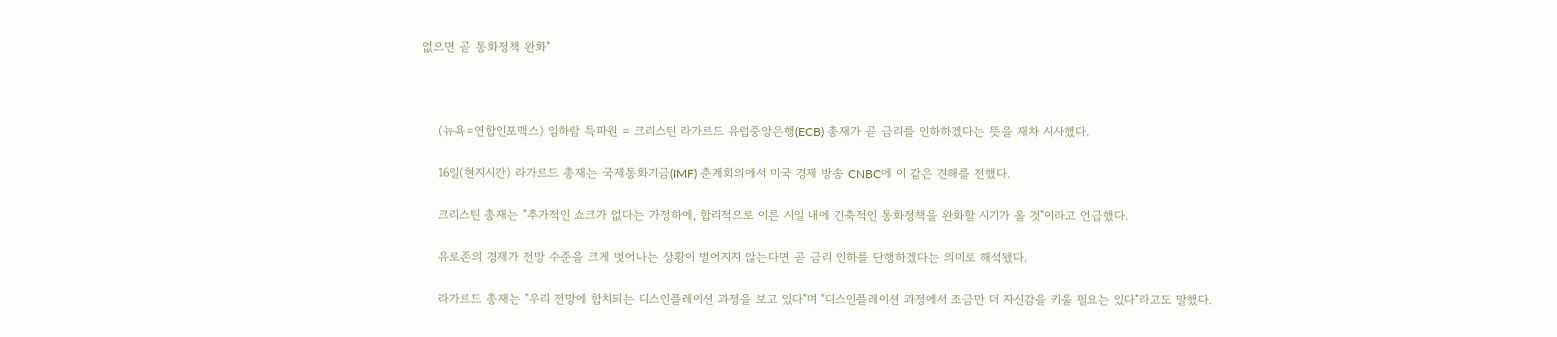없으면 곧 통화정책 완화"



    (뉴욕=연합인포맥스) 임하람 특파원 = 크리스틴 라가르드 유럽중앙은행(ECB) 총재가 곧 금리를 인하하겠다는 뜻을 재차 시사했다.

    16일(현지시간) 라가르드 총재는 국제통화기금(IMF) 춘계회의에서 미국 경제 방송 CNBC에 이 같은 견해를 전했다.

    크리스틴 총재는 "추가적인 쇼크가 없다는 가정하에, 합리적으로 이른 시일 내에 긴축적인 통화정책을 완화할 시기가 올 것"이라고 언급했다.

    유로존의 경제가 전망 수준을 크게 벗어나는 상황이 벌어지지 않는다면 곧 금리 인하를 단행하겠다는 의미로 해석됐다.

    라가르드 총재는 "우리 전망에 합치되는 디스인플레이션 과정을 보고 있다"며 "디스인플레이션 과정에서 조금만 더 자신감을 키울 필요는 있다"라고도 말했다.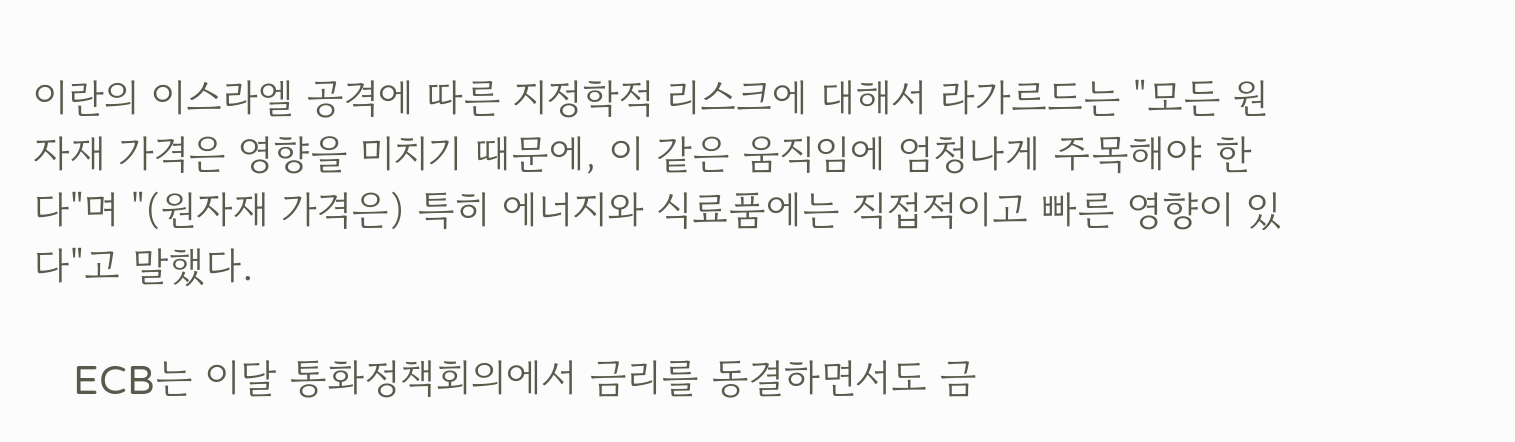이란의 이스라엘 공격에 따른 지정학적 리스크에 대해서 라가르드는 "모든 원자재 가격은 영향을 미치기 때문에, 이 같은 움직임에 엄청나게 주목해야 한다"며 "(원자재 가격은) 특히 에너지와 식료품에는 직접적이고 빠른 영향이 있다"고 말했다.

    ECB는 이달 통화정책회의에서 금리를 동결하면서도 금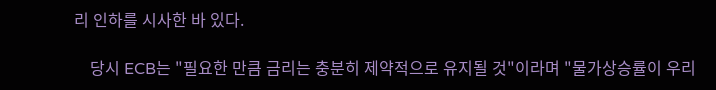리 인하를 시사한 바 있다.

    당시 ECB는 "필요한 만큼 금리는 충분히 제약적으로 유지될 것"이라며 "물가상승률이 우리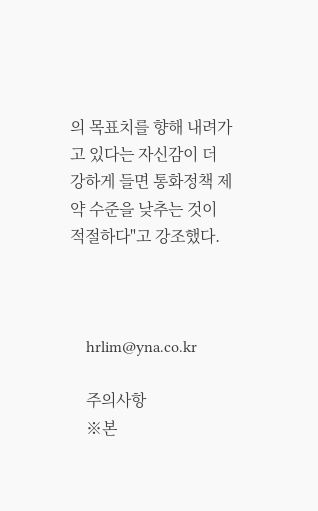의 목표치를 향해 내려가고 있다는 자신감이 더 강하게 들면 통화정책 제약 수준을 낮추는 것이 적절하다"고 강조했다.



    hrlim@yna.co.kr

    주의사항
    ※본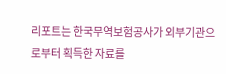리포트는 한국무역보험공사가 외부기관으로부터 획득한 자료를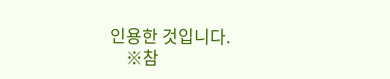인용한 것입니다.
    ※참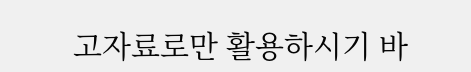고자료로만 활용하시기 바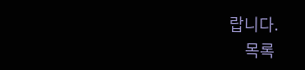랍니다.
    목록